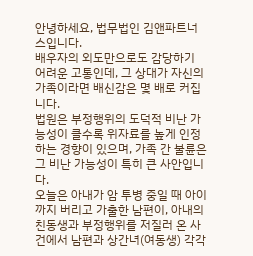안녕하세요, 법무법인 김앤파트너스입니다.
배우자의 외도만으로도 감당하기 어려운 고통인데, 그 상대가 자신의 가족이라면 배신감은 몇 배로 커집니다.
법원은 부정행위의 도덕적 비난 가능성이 클수록 위자료를 높게 인정하는 경향이 있으며, 가족 간 불륜은 그 비난 가능성이 특히 큰 사안입니다.
오늘은 아내가 암 투병 중일 때 아이까지 버리고 가출한 남편이, 아내의 친동생과 부정행위를 저질러 온 사건에서 남편과 상간녀(여동생) 각각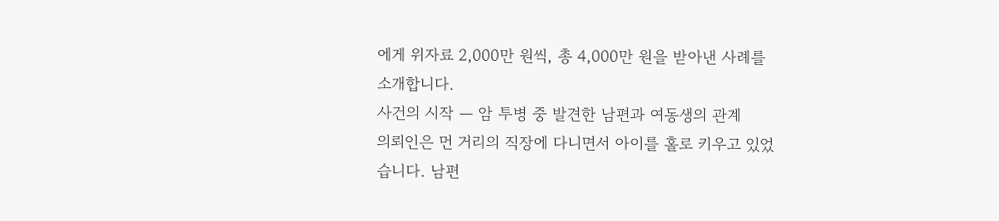에게 위자료 2,000만 원씩, 총 4,000만 원을 받아낸 사례를 소개합니다.
사건의 시작 — 암 투병 중 발견한 남편과 여동생의 관계
의뢰인은 먼 거리의 직장에 다니면서 아이를 홀로 키우고 있었습니다. 남편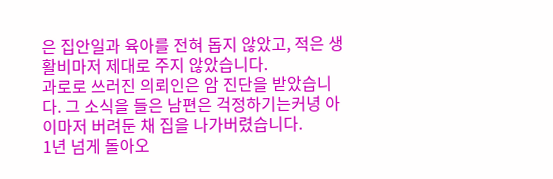은 집안일과 육아를 전혀 돕지 않았고, 적은 생활비마저 제대로 주지 않았습니다.
과로로 쓰러진 의뢰인은 암 진단을 받았습니다. 그 소식을 들은 남편은 걱정하기는커녕 아이마저 버려둔 채 집을 나가버렸습니다.
1년 넘게 돌아오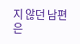지 않던 남편은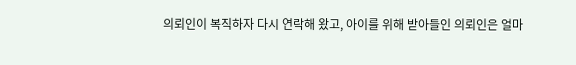의뢰인이 복직하자 다시 연락해 왔고, 아이를 위해 받아들인 의뢰인은 얼마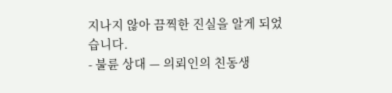지나지 않아 끔찍한 진실을 알게 되었습니다.
- 불륜 상대 — 의뢰인의 친동생